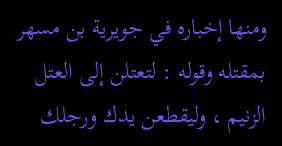ومنها إخباره في جويرية بن مسهر بمقتله وقوله : لتعتلن إلى العتل
الزنيم ، وليقطعن يدك ورجلك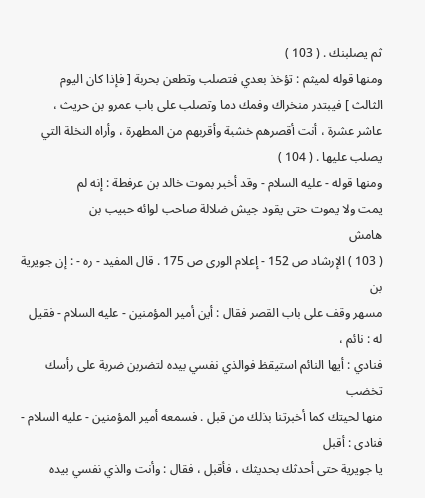ثم يصلبنك . ( 103 )
ومنها قوله لميثم : تؤخذ بعدي فتصلب وتطعن بحربة [ فإذا كان اليوم
الثالث ] فيبتدر منخراك وفمك دما وتصلب على باب عمرو بن حريث ،
عاشر عشرة ، أنت أقصرهم خشبة وأقربهم من المطهرة ، وأراه النخلة التي
يصلب عليها . ( 104 )
ومنها قوله - عليه السلام - وقد أخبر بموت خالد بن عرفطة : إنه لم
يمت ولا يموت حتى يقود جيش ضلالة صاحب لوائه حبيب بن
هامش
( 103 ) الإرشاد ص 152 - إعلام الورى ص 175 . قال المفيد - ره - : إن جويرية بن
مسهر وقف على باب القصر فقال : أين أمير المؤمنين - عليه السلام - فقيل له : نائم ،
فنادي : أيها النائم استيقظ فوالذي نفسي بيده لتضربن ضربة على رأسك تخضب
منها لحيتك كما أخبرتنا بذلك من قبل . فسمعه أمير المؤمنين - عليه السلام - فنادى : أقبل
يا جويرية حتى أحدثك بحديثك ، فأقبل ، فقال : وأنت والذي نفسي بيده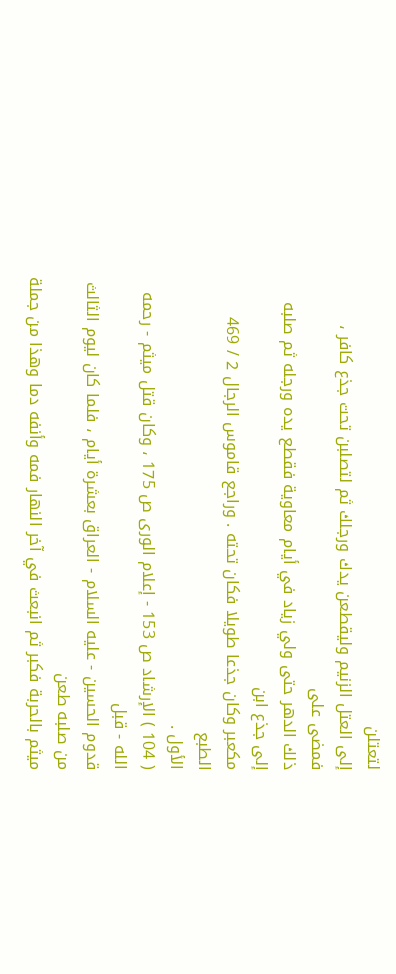لتعتلن
إلى العتل الزنيم وليقطعن يدك ورجلك ثم لتصلبن تحت جذع كافر ، فمضى على
ذلك الدهر حتى ولي زياد في أيام معاوية فقطع يده ورجله ثم صلبه إلى جذع ابن
مكعبر وكان جذعا طويلا فكان تحته . وراجع قاموس الرجال 2 / 469 الطبع
الأول .
( 104 ) الإرشاد ص 153 - إعلام الورى ص 175 ، وكان قتل ميثم - رحمه الله - قبل
قدوم الحسين - عليه السلام - العراق بعشرة أيام ، فلما كان ليوم الثالث من صلبه طعن
ميثم بالحربة فكبر ثم انبعث في آخر النهار فمه وأنفه دما وهذا من جملة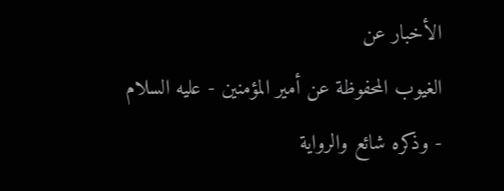الأخبار عن
الغيوب المحفوظة عن أمير المؤمنين - عليه السلام - وذكره شائع والرواية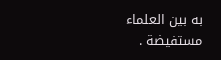به بين العلماء
مستفيضة .